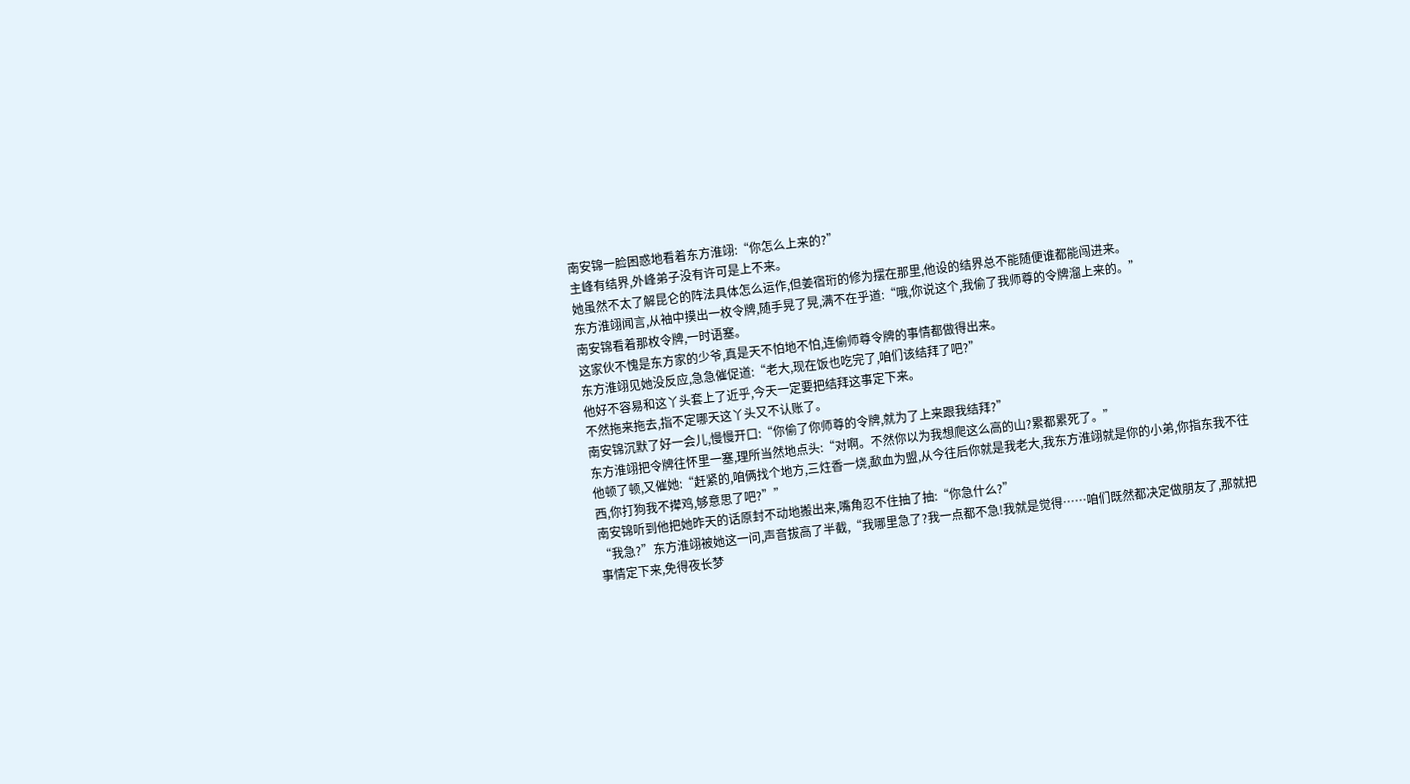南安锦一脸困惑地看着东方淮翊:“你怎么上来的?”
主峰有结界,外峰弟子没有许可是上不来。
她虽然不太了解昆仑的阵法具体怎么运作,但姜宿珩的修为摆在那里,他设的结界总不能随便谁都能闯进来。
东方淮翊闻言,从袖中摸出一枚令牌,随手晃了晃,满不在乎道:“哦,你说这个,我偷了我师尊的令牌溜上来的。”
南安锦看着那枚令牌,一时语塞。
这家伙不愧是东方家的少爷,真是天不怕地不怕,连偷师尊令牌的事情都做得出来。
东方淮翊见她没反应,急急催促道:“老大,现在饭也吃完了,咱们该结拜了吧?”
他好不容易和这丫头套上了近乎,今天一定要把结拜这事定下来。
不然拖来拖去,指不定哪天这丫头又不认账了。
南安锦沉默了好一会儿,慢慢开口:“你偷了你师尊的令牌,就为了上来跟我结拜?”
东方淮翊把令牌往怀里一塞,理所当然地点头:“对啊。不然你以为我想爬这么高的山?累都累死了。”
他顿了顿,又催她:“赶紧的,咱俩找个地方,三炷香一烧,歃血为盟,从今往后你就是我老大,我东方淮翊就是你的小弟,你指东我不往西,你打狗我不撵鸡,够意思了吧?””
南安锦听到他把她昨天的话原封不动地搬出来,嘴角忍不住抽了抽:“你急什么?”
“我急?”东方淮翊被她这一问,声音拔高了半截,“我哪里急了?我一点都不急!我就是觉得……咱们既然都决定做朋友了,那就把事情定下来,免得夜长梦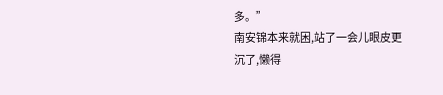多。”
南安锦本来就困,站了一会儿眼皮更沉了,懒得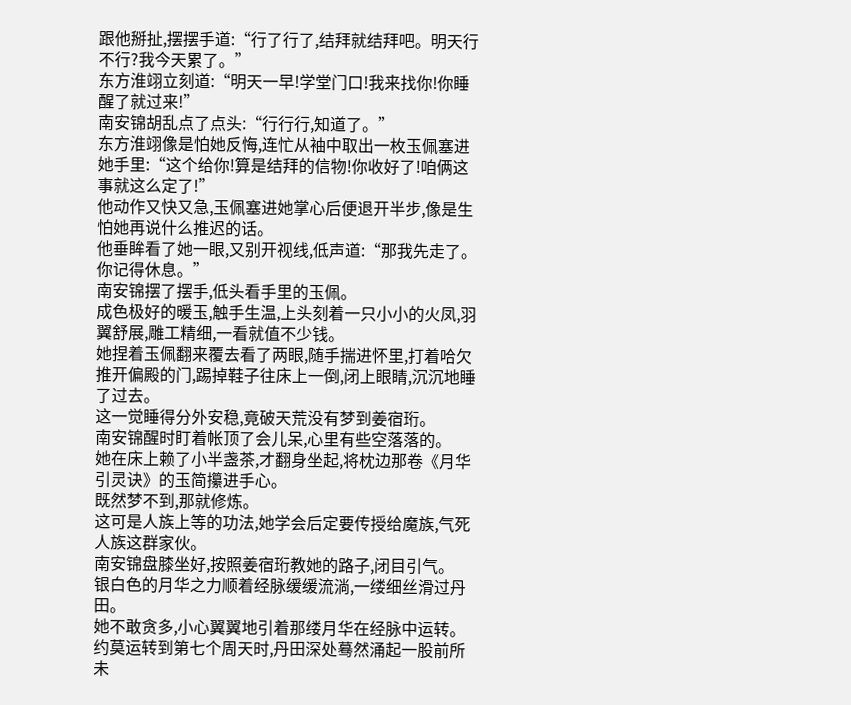跟他掰扯,摆摆手道:“行了行了,结拜就结拜吧。明天行不行?我今天累了。”
东方淮翊立刻道:“明天一早!学堂门口!我来找你!你睡醒了就过来!”
南安锦胡乱点了点头:“行行行,知道了。”
东方淮翊像是怕她反悔,连忙从袖中取出一枚玉佩塞进她手里:“这个给你!算是结拜的信物!你收好了!咱俩这事就这么定了!”
他动作又快又急,玉佩塞进她掌心后便退开半步,像是生怕她再说什么推迟的话。
他垂眸看了她一眼,又别开视线,低声道:“那我先走了。你记得休息。”
南安锦摆了摆手,低头看手里的玉佩。
成色极好的暖玉,触手生温,上头刻着一只小小的火凤,羽翼舒展,雕工精细,一看就值不少钱。
她捏着玉佩翻来覆去看了两眼,随手揣进怀里,打着哈欠推开偏殿的门,踢掉鞋子往床上一倒,闭上眼睛,沉沉地睡了过去。
这一觉睡得分外安稳,竟破天荒没有梦到姜宿珩。
南安锦醒时盯着帐顶了会儿呆,心里有些空落落的。
她在床上赖了小半盏茶,才翻身坐起,将枕边那卷《月华引灵诀》的玉简攥进手心。
既然梦不到,那就修炼。
这可是人族上等的功法,她学会后定要传授给魔族,气死人族这群家伙。
南安锦盘膝坐好,按照姜宿珩教她的路子,闭目引气。
银白色的月华之力顺着经脉缓缓流淌,一缕细丝滑过丹田。
她不敢贪多,小心翼翼地引着那缕月华在经脉中运转。
约莫运转到第七个周天时,丹田深处蓦然涌起一股前所未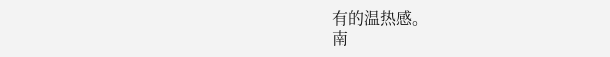有的温热感。
南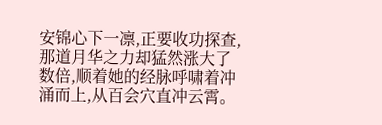安锦心下一凛,正要收功探查,那道月华之力却猛然涨大了数倍,顺着她的经脉呼啸着冲涌而上,从百会穴直冲云霄。